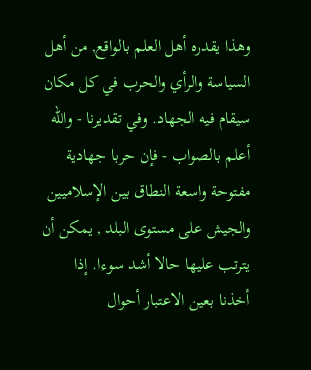وهذا يقدره أهل العلم بالواقع, من أهل السياسة والرأي والحرب في كل مكان سيقام فيه الجهاد. وفي تقديرنا - والله أعلم بالصواب - فإن حربا جهادية مفتوحة واسعة النطاق بين الإسلاميين والجيش على مستوى البلد , يمكن أن يترتب عليها حالا أشد سوءا. إذا أخذنا بعين الاعتبار أحوال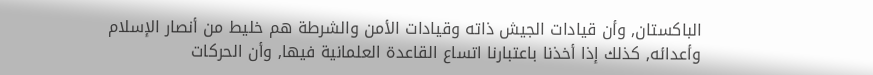الباكستان, وأن قيادات الجيش ذاته وقيادات الأمن والشرطة هم خليط من أنصار الإسلام وأعدائه, كذلك إذا أخذنا باعتبارنا اتساع القاعدة العلمانية فيها, وأن الحركات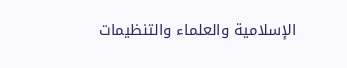الإسلامية والعلماء والتنظيمات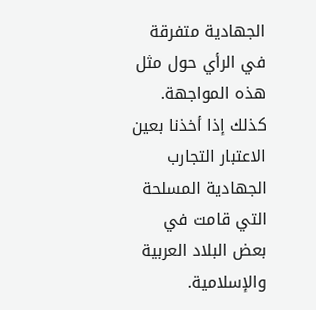الجهادية متفرقة في الرأي حول مثل هذه المواجهة. كذلك إذا أخذنا بعين الاعتبار التجارب الجهادية المسلحة التي قامت في بعض البلاد العربية والإسلامية.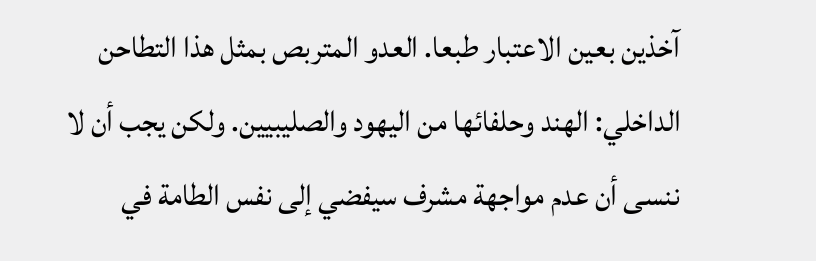آخذين بعين الاعتبار طبعا. العدو المتربص بمثل هذا التطاحن الداخلي: الهند وحلفائها من اليهود والصليبيين. ولكن يجب أن لا ننسى أن عدم مواجهة مشرف سيفضي إلى نفس الطامة في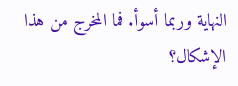النهاية وربما أسوأ. فما المخرج من هذا الإشكال؟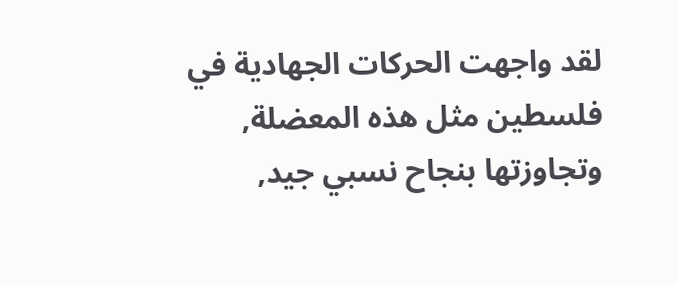لقد واجهت الحركات الجهادية في فلسطين مثل هذه المعضلة, وتجاوزتها بنجاح نسبي جيد,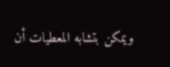ويمكن بتشابه المعطيات أن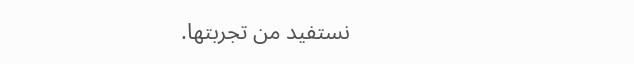نستفيد من تجربتها.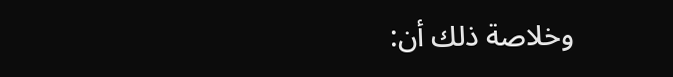وخلاصة ذلك أن: